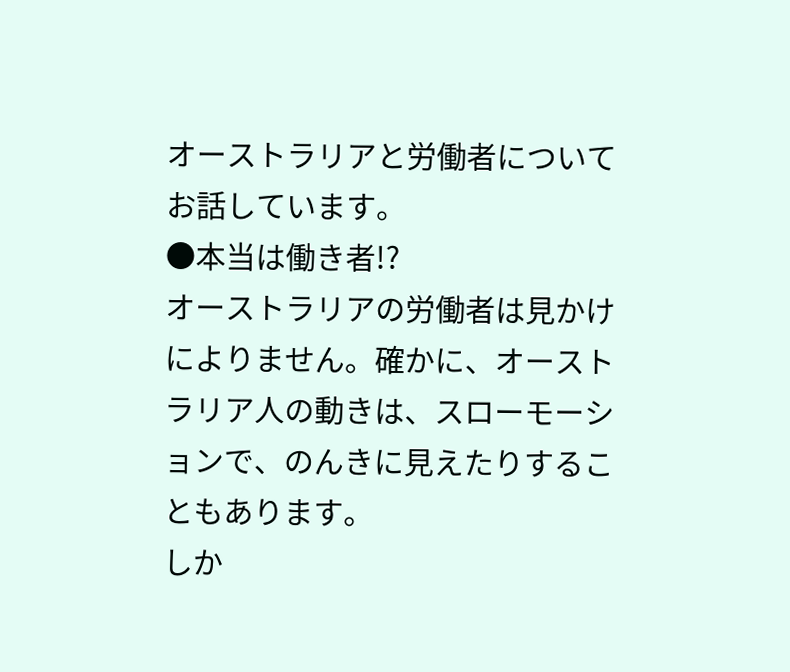オーストラリアと労働者についてお話しています。
●本当は働き者!?
オーストラリアの労働者は見かけによりません。確かに、オーストラリア人の動きは、スローモーションで、のんきに見えたりすることもあります。
しか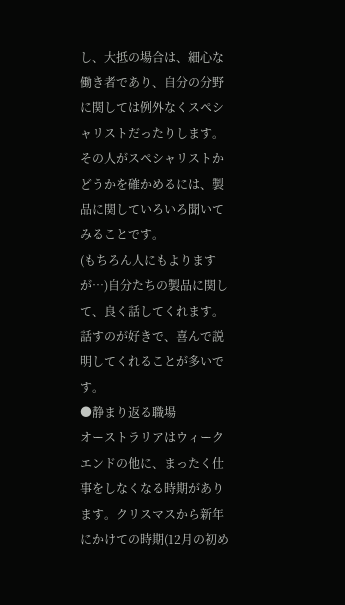し、大抵の場合は、細心な働き者であり、自分の分野に関しては例外なくスペシャリストだったりします。
その人がスペシャリストかどうかを確かめるには、製品に関していろいろ聞いてみることです。
(もちろん人にもよりますが…)自分たちの製品に関して、良く話してくれます。話すのが好きで、喜んで説明してくれることが多いです。
●静まり返る職場
オーストラリアはウィークエンドの他に、まったく仕事をしなくなる時期があります。クリスマスから新年にかけての時期(12月の初め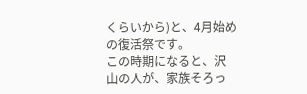くらいから)と、4月始めの復活祭です。
この時期になると、沢山の人が、家族そろっ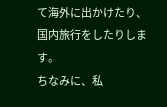て海外に出かけたり、国内旅行をしたりします。
ちなみに、私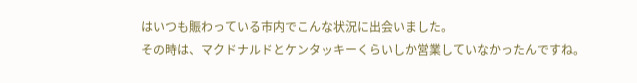はいつも賑わっている市内でこんな状況に出会いました。
その時は、マクドナルドとケンタッキーくらいしか営業していなかったんですね。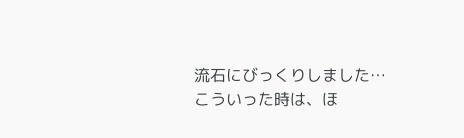流石にびっくりしました…
こういった時は、ほ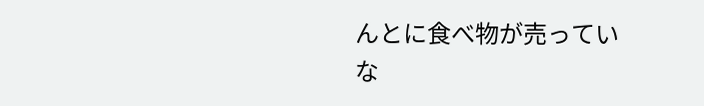んとに食べ物が売っていな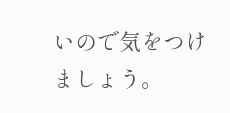いので気をつけましょう。